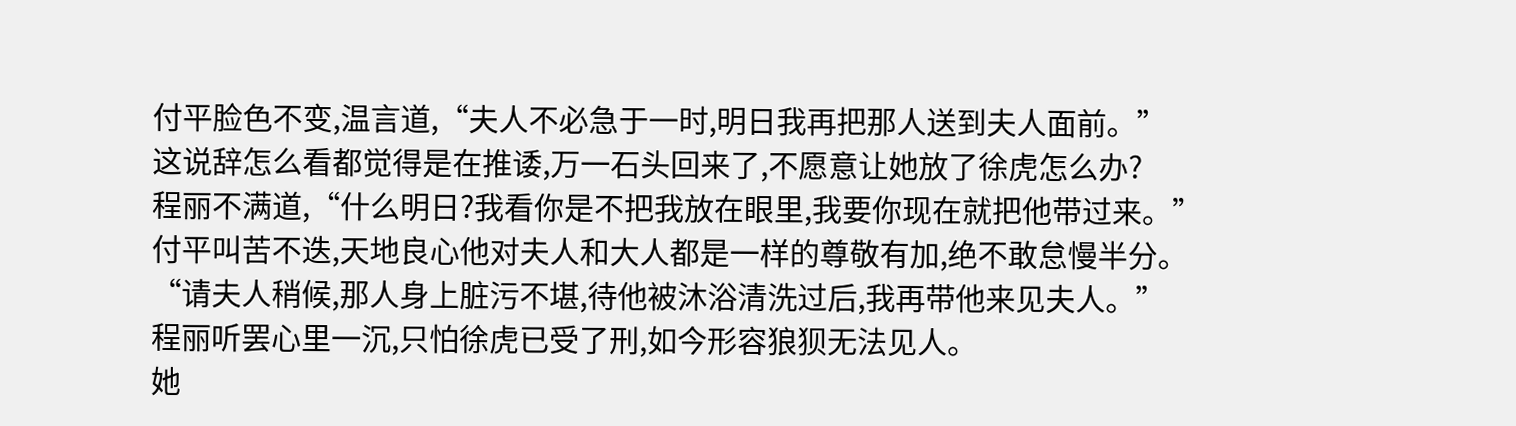付平脸色不变,温言道,“夫人不必急于一时,明日我再把那人送到夫人面前。”
这说辞怎么看都觉得是在推诿,万一石头回来了,不愿意让她放了徐虎怎么办?
程丽不满道,“什么明日?我看你是不把我放在眼里,我要你现在就把他带过来。”
付平叫苦不迭,天地良心他对夫人和大人都是一样的尊敬有加,绝不敢怠慢半分。
“请夫人稍候,那人身上脏污不堪,待他被沐浴清洗过后,我再带他来见夫人。”
程丽听罢心里一沉,只怕徐虎已受了刑,如今形容狼狈无法见人。
她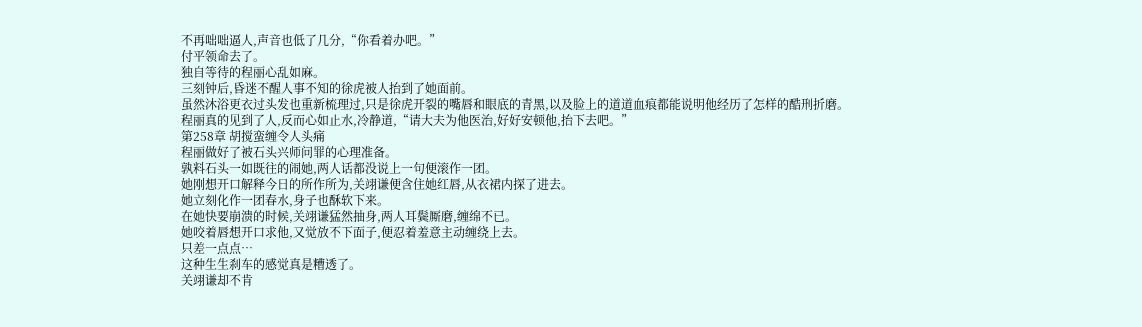不再咄咄逼人,声音也低了几分,“你看着办吧。”
付平领命去了。
独自等待的程丽心乱如麻。
三刻钟后,昏迷不醒人事不知的徐虎被人抬到了她面前。
虽然沐浴更衣过头发也重新梳理过,只是徐虎开裂的嘴唇和眼底的青黑,以及脸上的道道血痕都能说明他经历了怎样的酷刑折磨。
程丽真的见到了人,反而心如止水,冷静道,“请大夫为他医治,好好安顿他,抬下去吧。”
第258章 胡搅蛮缠令人头痛
程丽做好了被石头兴师问罪的心理准备。
孰料石头一如既往的闹她,两人话都没说上一句便滚作一团。
她刚想开口解释今日的所作所为,关翊谦便含住她红唇,从衣裙内探了进去。
她立刻化作一团春水,身子也酥软下来。
在她快要崩溃的时候,关翊谦猛然抽身,两人耳鬓厮磨,缠绵不已。
她咬着唇想开口求他,又觉放不下面子,便忍着羞意主动缠绕上去。
只差一点点…
这种生生刹车的感觉真是糟透了。
关翊谦却不肯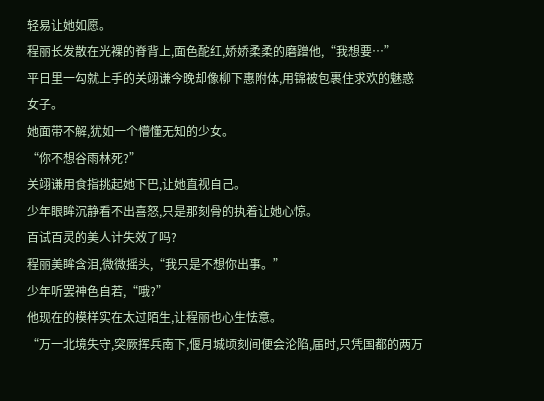轻易让她如愿。
程丽长发散在光裸的脊背上,面色酡红,娇娇柔柔的磨蹭他,“我想要…”
平日里一勾就上手的关翊谦今晚却像柳下惠附体,用锦被包裹住求欢的魅惑女子。
她面带不解,犹如一个懵懂无知的少女。
“你不想谷雨林死?”
关翊谦用食指挑起她下巴,让她直视自己。
少年眼眸沉静看不出喜怒,只是那刻骨的执着让她心惊。
百试百灵的美人计失效了吗?
程丽美眸含泪,微微摇头,“我只是不想你出事。”
少年听罢神色自若,“哦?”
他现在的模样实在太过陌生,让程丽也心生怯意。
“万一北境失守,突厥挥兵南下,偃月城顷刻间便会沦陷,届时,只凭国都的两万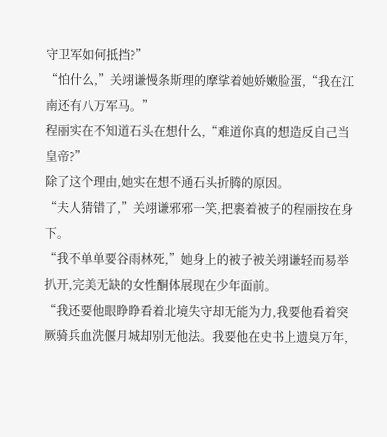守卫军如何抵挡?”
“怕什么,”关翊谦慢条斯理的摩挲着她娇嫩脸蛋,“我在江南还有八万军马。”
程丽实在不知道石头在想什么,“难道你真的想造反自己当皇帝?”
除了这个理由,她实在想不通石头折腾的原因。
“夫人猜错了,”关翊谦邪邪一笑,把裹着被子的程丽按在身下。
“我不单单要谷雨林死,”她身上的被子被关翊谦轻而易举扒开,完美无缺的女性酮体展现在少年面前。
“我还要他眼睁睁看着北境失守却无能为力,我要他看着突厥骑兵血洗偃月城却别无他法。我要他在史书上遗臭万年,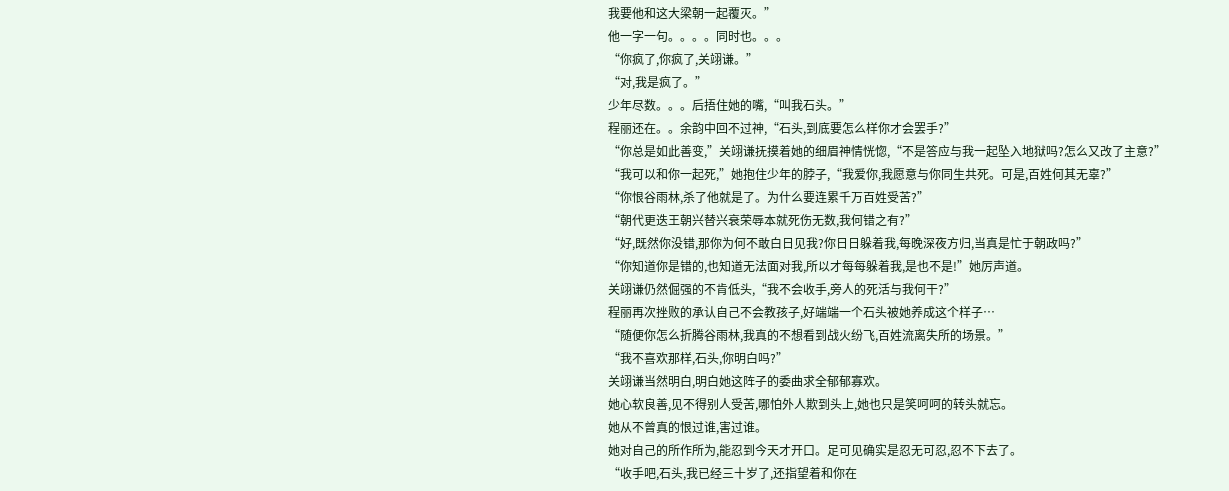我要他和这大梁朝一起覆灭。”
他一字一句。。。。同时也。。。
“你疯了,你疯了,关翊谦。”
“对,我是疯了。”
少年尽数。。。后捂住她的嘴,“叫我石头。”
程丽还在。。余韵中回不过神,“石头,到底要怎么样你才会罢手?”
“你总是如此善变,”关翊谦抚摸着她的细眉神情恍惚,“不是答应与我一起坠入地狱吗?怎么又改了主意?”
“我可以和你一起死,”她抱住少年的脖子,“我爱你,我愿意与你同生共死。可是,百姓何其无辜?”
“你恨谷雨林,杀了他就是了。为什么要连累千万百姓受苦?”
“朝代更迭王朝兴替兴衰荣辱本就死伤无数,我何错之有?”
“好,既然你没错,那你为何不敢白日见我?你日日躲着我,每晚深夜方归,当真是忙于朝政吗?”
“你知道你是错的,也知道无法面对我,所以才每每躲着我,是也不是!”她厉声道。
关翊谦仍然倔强的不肯低头,“我不会收手,旁人的死活与我何干?”
程丽再次挫败的承认自己不会教孩子,好端端一个石头被她养成这个样子…
“随便你怎么折腾谷雨林,我真的不想看到战火纷飞,百姓流离失所的场景。”
“我不喜欢那样,石头,你明白吗?”
关翊谦当然明白,明白她这阵子的委曲求全郁郁寡欢。
她心软良善,见不得别人受苦,哪怕外人欺到头上,她也只是笑呵呵的转头就忘。
她从不曾真的恨过谁,害过谁。
她对自己的所作所为,能忍到今天才开口。足可见确实是忍无可忍,忍不下去了。
“收手吧,石头,我已经三十岁了,还指望着和你在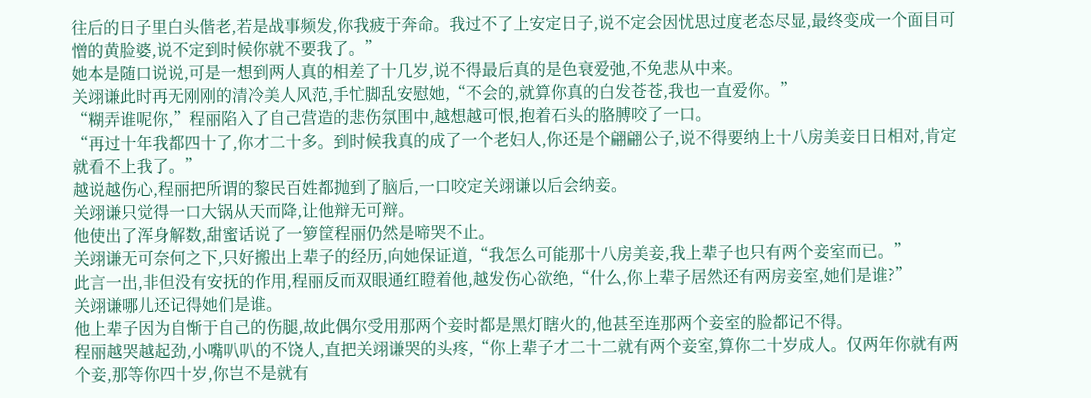往后的日子里白头偕老,若是战事频发,你我疲于奔命。我过不了上安定日子,说不定会因忧思过度老态尽显,最终变成一个面目可憎的黄脸婆,说不定到时候你就不要我了。”
她本是随口说说,可是一想到两人真的相差了十几岁,说不得最后真的是色衰爱弛,不免悲从中来。
关翊谦此时再无刚刚的清冷美人风范,手忙脚乱安慰她,“不会的,就算你真的白发苍苍,我也一直爱你。”
“糊弄谁呢你,”程丽陷入了自己营造的悲伤氛围中,越想越可恨,抱着石头的胳膊咬了一口。
“再过十年我都四十了,你才二十多。到时候我真的成了一个老妇人,你还是个翩翩公子,说不得要纳上十八房美妾日日相对,肯定就看不上我了。”
越说越伤心,程丽把所谓的黎民百姓都抛到了脑后,一口咬定关翊谦以后会纳妾。
关翊谦只觉得一口大锅从天而降,让他辩无可辩。
他使出了浑身解数,甜蜜话说了一箩筐程丽仍然是啼哭不止。
关翊谦无可奈何之下,只好搬出上辈子的经历,向她保证道,“我怎么可能那十八房美妾,我上辈子也只有两个妾室而已。”
此言一出,非但没有安抚的作用,程丽反而双眼通红瞪着他,越发伤心欲绝,“什么,你上辈子居然还有两房妾室,她们是谁?”
关翊谦哪儿还记得她们是谁。
他上辈子因为自惭于自己的伤腿,故此偶尔受用那两个妾时都是黑灯瞎火的,他甚至连那两个妾室的脸都记不得。
程丽越哭越起劲,小嘴叭叭的不饶人,直把关翊谦哭的头疼,“你上辈子才二十二就有两个妾室,算你二十岁成人。仅两年你就有两个妾,那等你四十岁,你岂不是就有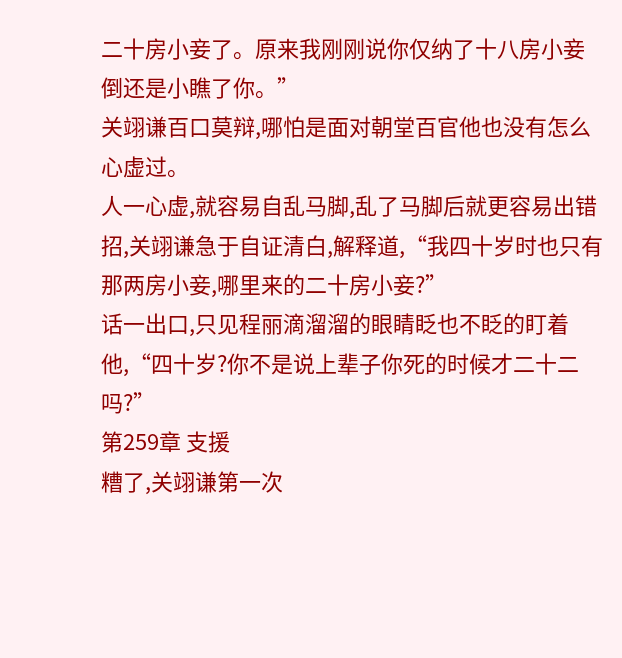二十房小妾了。原来我刚刚说你仅纳了十八房小妾倒还是小瞧了你。”
关翊谦百口莫辩,哪怕是面对朝堂百官他也没有怎么心虚过。
人一心虚,就容易自乱马脚,乱了马脚后就更容易出错招,关翊谦急于自证清白,解释道,“我四十岁时也只有那两房小妾,哪里来的二十房小妾?”
话一出口,只见程丽滴溜溜的眼睛眨也不眨的盯着他,“四十岁?你不是说上辈子你死的时候才二十二吗?”
第259章 支援
糟了,关翊谦第一次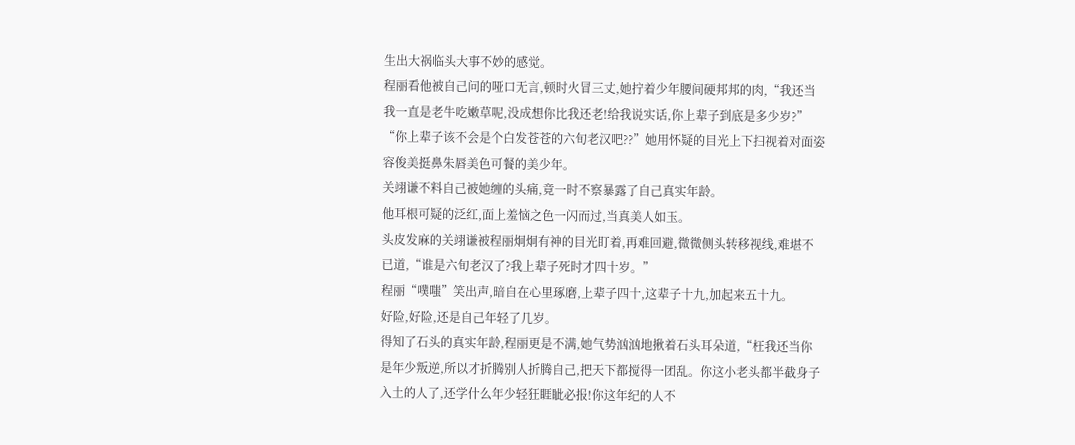生出大祸临头大事不妙的感觉。
程丽看他被自己问的哑口无言,顿时火冒三丈,她拧着少年腰间硬邦邦的肉,“我还当我一直是老牛吃嫩草呢,没成想你比我还老!给我说实话,你上辈子到底是多少岁?”
“你上辈子该不会是个白发苍苍的六旬老汉吧??”她用怀疑的目光上下扫视着对面姿容俊美挺鼻朱唇美色可餐的美少年。
关翊谦不料自己被她缠的头痛,竟一时不察暴露了自己真实年龄。
他耳根可疑的泛红,面上羞恼之色一闪而过,当真美人如玉。
头皮发麻的关翊谦被程丽炯炯有神的目光盯着,再难回避,微微侧头转移视线,难堪不已道,“谁是六旬老汉了?我上辈子死时才四十岁。”
程丽“噗嗤”笑出声,暗自在心里琢磨,上辈子四十,这辈子十九,加起来五十九。
好险,好险,还是自己年轻了几岁。
得知了石头的真实年龄,程丽更是不满,她气势汹汹地揪着石头耳朵道,“枉我还当你是年少叛逆,所以才折腾别人折腾自己,把天下都搅得一团乱。你这小老头都半截身子入土的人了,还学什么年少轻狂睚眦必报!你这年纪的人不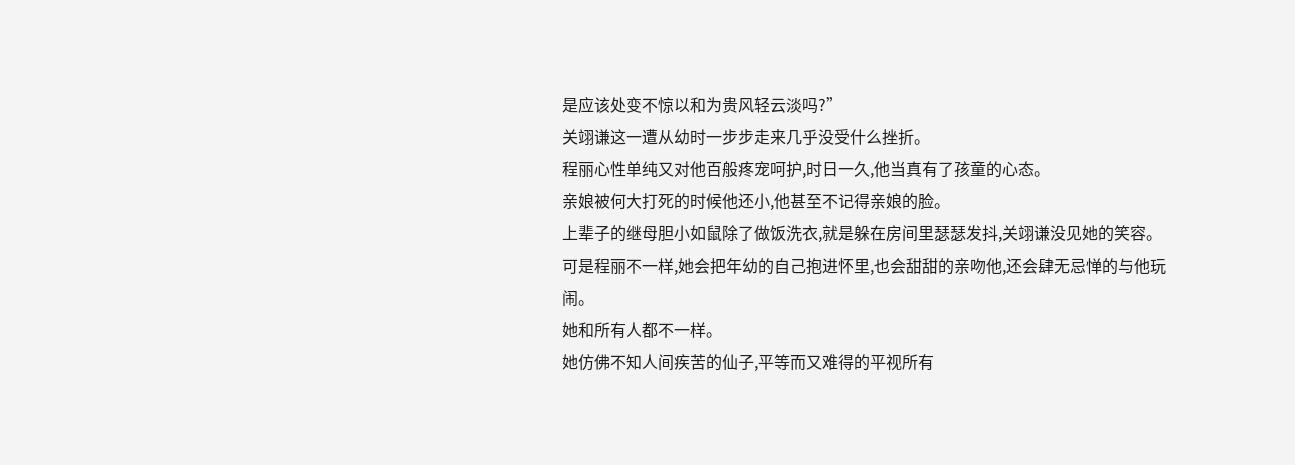是应该处变不惊以和为贵风轻云淡吗?”
关翊谦这一遭从幼时一步步走来几乎没受什么挫折。
程丽心性单纯又对他百般疼宠呵护,时日一久,他当真有了孩童的心态。
亲娘被何大打死的时候他还小,他甚至不记得亲娘的脸。
上辈子的继母胆小如鼠除了做饭洗衣,就是躲在房间里瑟瑟发抖,关翊谦没见她的笑容。
可是程丽不一样,她会把年幼的自己抱进怀里,也会甜甜的亲吻他,还会肆无忌惮的与他玩闹。
她和所有人都不一样。
她仿佛不知人间疾苦的仙子,平等而又难得的平视所有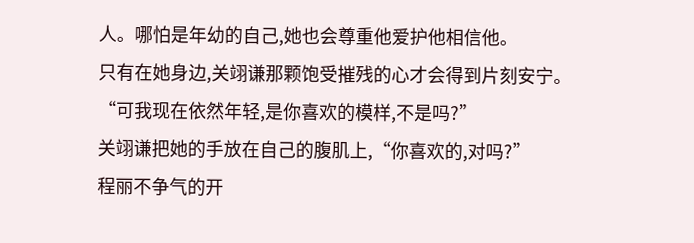人。哪怕是年幼的自己,她也会尊重他爱护他相信他。
只有在她身边,关翊谦那颗饱受摧残的心才会得到片刻安宁。
“可我现在依然年轻,是你喜欢的模样,不是吗?”
关翊谦把她的手放在自己的腹肌上,“你喜欢的,对吗?”
程丽不争气的开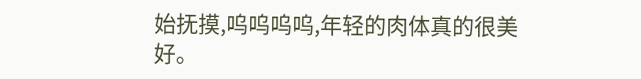始抚摸,呜呜呜呜,年轻的肉体真的很美好。